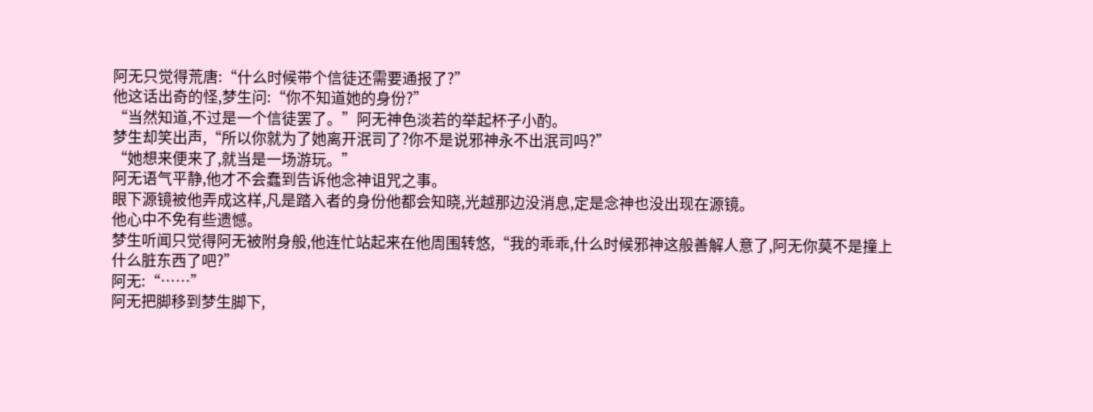阿无只觉得荒唐:“什么时候带个信徒还需要通报了?”
他这话出奇的怪,梦生问:“你不知道她的身份?”
“当然知道,不过是一个信徒罢了。”阿无神色淡若的举起杯子小酌。
梦生却笑出声,“所以你就为了她离开泯司了?你不是说邪神永不出泯司吗?”
“她想来便来了,就当是一场游玩。”
阿无语气平静,他才不会蠢到告诉他念神诅咒之事。
眼下源镜被他弄成这样,凡是踏入者的身份他都会知晓,光越那边没消息,定是念神也没出现在源镜。
他心中不免有些遗憾。
梦生听闻只觉得阿无被附身般,他连忙站起来在他周围转悠,“我的乖乖,什么时候邪神这般善解人意了,阿无你莫不是撞上什么脏东西了吧?”
阿无:“……”
阿无把脚移到梦生脚下,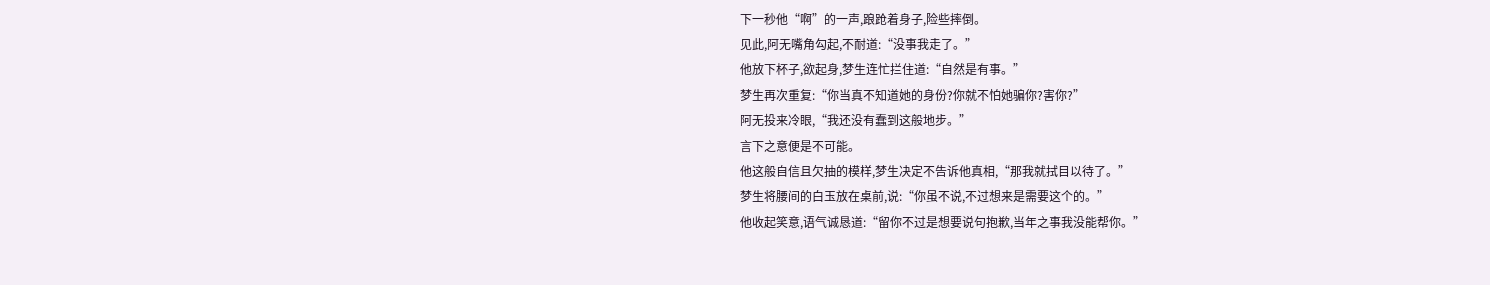下一秒他“啊”的一声,踉跄着身子,险些摔倒。
见此,阿无嘴角勾起,不耐道:“没事我走了。”
他放下杯子,欲起身,梦生连忙拦住道:“自然是有事。”
梦生再次重复:“你当真不知道她的身份?你就不怕她骗你?害你?”
阿无投来冷眼,“我还没有蠢到这般地步。”
言下之意便是不可能。
他这般自信且欠抽的模样,梦生决定不告诉他真相,“那我就拭目以待了。”
梦生将腰间的白玉放在桌前,说:“你虽不说,不过想来是需要这个的。”
他收起笑意,语气诚恳道:“留你不过是想要说句抱歉,当年之事我没能帮你。”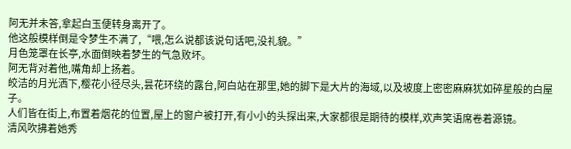阿无并未答,拿起白玉便转身离开了。
他这般模样倒是令梦生不满了,“喂,怎么说都该说句话吧,没礼貌。”
月色笼罩在长亭,水面倒映着梦生的气急败坏。
阿无背对着他,嘴角却上扬着。
皎洁的月光洒下,樱花小径尽头,昙花环绕的露台,阿白站在那里,她的脚下是大片的海域,以及坡度上密密麻麻犹如碎星般的白屋子。
人们皆在街上,布置着烟花的位置,屋上的窗户被打开,有小小的头探出来,大家都很是期待的模样,欢声笑语席卷着源镜。
清风吹拂着她秀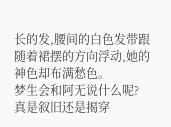长的发,腰间的白色发带跟随着裙摆的方向浮动,她的神色却布满愁色。
梦生会和阿无说什么呢?
真是叙旧还是揭穿